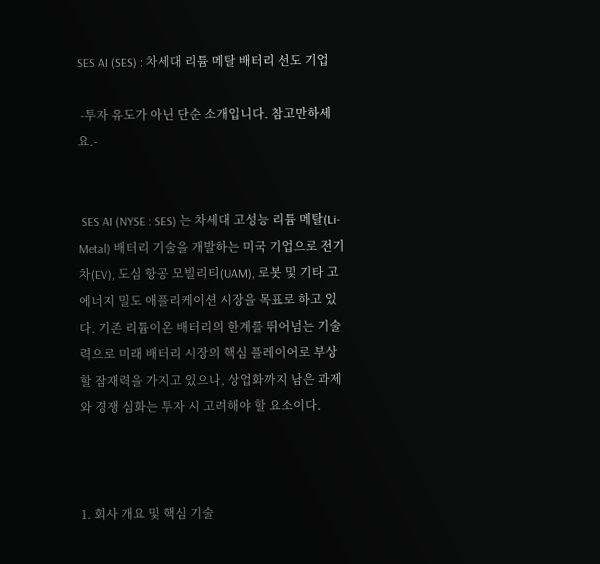SES AI (SES) : 차세대 리튬 메탈 배터리 선도 기업

 -투자 유도가 아닌 단순 소개입니다. 참고만하세요.-


 SES AI (NYSE : SES) 는 차세대 고성능 리튬 메탈(Li-Metal) 배터리 기술을 개발하는 미국 기업으로 전기차(EV), 도심 항공 모빌리티(UAM), 로봇 및 기타 고에너지 밀도 애플리케이션 시장을 목표로 하고 있다. 기존 리튬이온 배터리의 한계를 뛰어넘는 기술력으로 미래 배터리 시장의 핵심 플레이어로 부상할 잠재력을 가지고 있으나, 상업화까지 남은 과제와 경쟁 심화는 투자 시 고려해야 할 요소이다.



1. 회사 개요 및 핵심 기술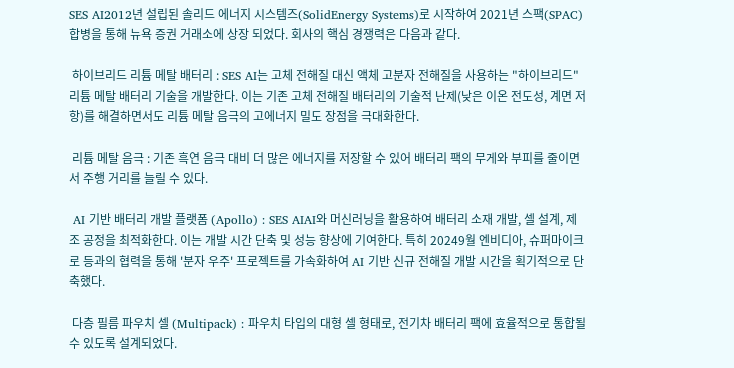SES AI2012년 설립된 솔리드 에너지 시스템즈(SolidEnergy Systems)로 시작하여 2021년 스팩(SPAC) 합병을 통해 뉴욕 증권 거래소에 상장 되었다. 회사의 핵심 경쟁력은 다음과 같다.

 하이브리드 리튬 메탈 배터리 : SES AI는 고체 전해질 대신 액체 고분자 전해질을 사용하는 "하이브리드" 리튬 메탈 배터리 기술을 개발한다. 이는 기존 고체 전해질 배터리의 기술적 난제(낮은 이온 전도성, 계면 저항)를 해결하면서도 리튬 메탈 음극의 고에너지 밀도 장점을 극대화한다.

 리튬 메탈 음극 : 기존 흑연 음극 대비 더 많은 에너지를 저장할 수 있어 배터리 팩의 무게와 부피를 줄이면서 주행 거리를 늘릴 수 있다.

 AI 기반 배터리 개발 플랫폼 (Apollo) : SES AIAI와 머신러닝을 활용하여 배터리 소재 개발, 셀 설계, 제조 공정을 최적화한다. 이는 개발 시간 단축 및 성능 향상에 기여한다. 특히 20249월 엔비디아, 슈퍼마이크로 등과의 협력을 통해 '분자 우주' 프로젝트를 가속화하여 AI 기반 신규 전해질 개발 시간을 획기적으로 단축했다.

 다층 필름 파우치 셀 (Multipack) : 파우치 타입의 대형 셀 형태로, 전기차 배터리 팩에 효율적으로 통합될 수 있도록 설계되었다.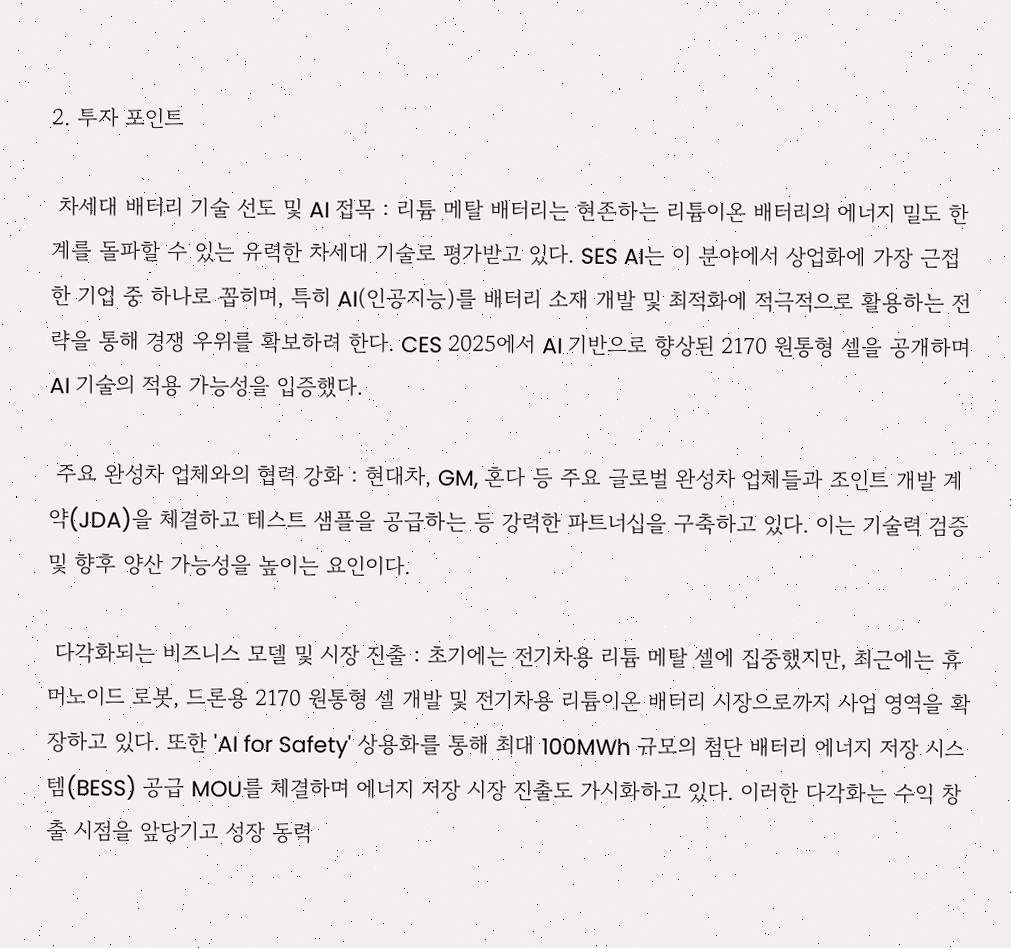2. 투자 포인트

 차세대 배터리 기술 선도 및 AI 접목 : 리튬 메탈 배터리는 현존하는 리튬이온 배터리의 에너지 밀도 한계를 돌파할 수 있는 유력한 차세대 기술로 평가받고 있다. SES AI는 이 분야에서 상업화에 가장 근접한 기업 중 하나로 꼽히며, 특히 AI(인공지능)를 배터리 소재 개발 및 최적화에 적극적으로 활용하는 전략을 통해 경쟁 우위를 확보하려 한다. CES 2025에서 AI 기반으로 향상된 2170 원통형 셀을 공개하며 AI 기술의 적용 가능성을 입증했다.

 주요 완성차 업체와의 협력 강화 : 현대차, GM, 혼다 등 주요 글로벌 완성차 업체들과 조인트 개발 계약(JDA)을 체결하고 테스트 샘플을 공급하는 등 강력한 파트너십을 구축하고 있다. 이는 기술력 검증 및 향후 양산 가능성을 높이는 요인이다.

 다각화되는 비즈니스 모델 및 시장 진출 : 초기에는 전기차용 리튬 메탈 셀에 집중했지만, 최근에는 휴머노이드 로봇, 드론용 2170 원통형 셀 개발 및 전기차용 리튬이온 배터리 시장으로까지 사업 영역을 확장하고 있다. 또한 'AI for Safety' 상용화를 통해 최대 100MWh 규모의 첨단 배터리 에너지 저장 시스템(BESS) 공급 MOU를 체결하며 에너지 저장 시장 진출도 가시화하고 있다. 이러한 다각화는 수익 창출 시점을 앞당기고 성장 동력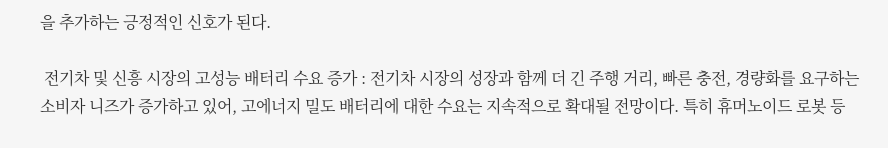을 추가하는 긍정적인 신호가 된다.

 전기차 및 신흥 시장의 고성능 배터리 수요 증가 : 전기차 시장의 성장과 함께 더 긴 주행 거리, 빠른 충전, 경량화를 요구하는 소비자 니즈가 증가하고 있어, 고에너지 밀도 배터리에 대한 수요는 지속적으로 확대될 전망이다. 특히 휴머노이드 로봇 등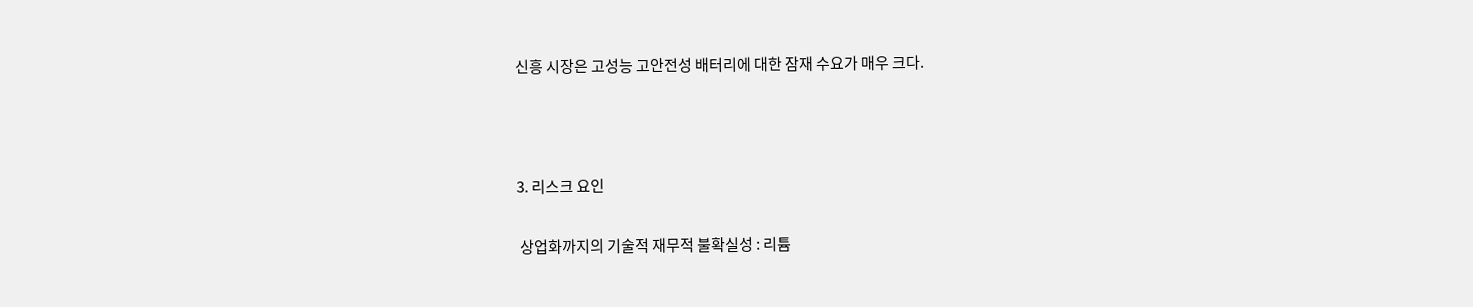신흥 시장은 고성능 고안전성 배터리에 대한 잠재 수요가 매우 크다.



3. 리스크 요인

 상업화까지의 기술적 재무적 불확실성 : 리튬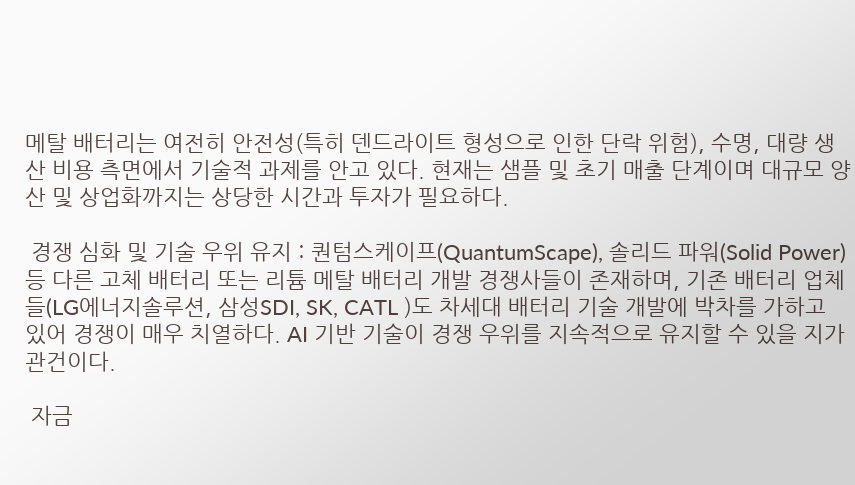메탈 배터리는 여전히 안전성(특히 덴드라이트 형성으로 인한 단락 위험), 수명, 대량 생산 비용 측면에서 기술적 과제를 안고 있다. 현재는 샘플 및 초기 매출 단계이며 대규모 양산 및 상업화까지는 상당한 시간과 투자가 필요하다.

 경쟁 심화 및 기술 우위 유지 : 퀀텀스케이프(QuantumScape), 솔리드 파워(Solid Power) 등 다른 고체 배터리 또는 리튬 메탈 배터리 개발 경쟁사들이 존재하며, 기존 배터리 업체들(LG에너지솔루션, 삼성SDI, SK, CATL )도 차세대 배터리 기술 개발에 박차를 가하고 있어 경쟁이 매우 치열하다. AI 기반 기술이 경쟁 우위를 지속적으로 유지할 수 있을 지가 관건이다.

 자금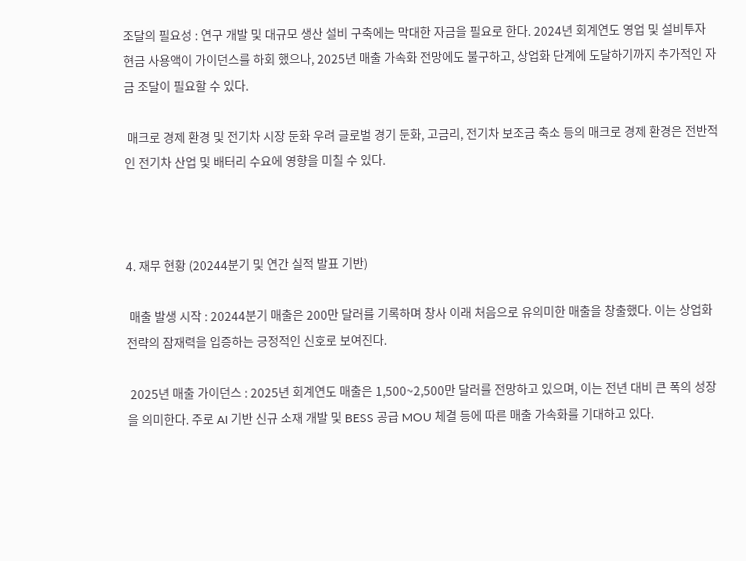조달의 필요성 : 연구 개발 및 대규모 생산 설비 구축에는 막대한 자금을 필요로 한다. 2024년 회계연도 영업 및 설비투자 현금 사용액이 가이던스를 하회 했으나, 2025년 매출 가속화 전망에도 불구하고, 상업화 단계에 도달하기까지 추가적인 자금 조달이 필요할 수 있다.

 매크로 경제 환경 및 전기차 시장 둔화 우려 글로벌 경기 둔화, 고금리, 전기차 보조금 축소 등의 매크로 경제 환경은 전반적인 전기차 산업 및 배터리 수요에 영향을 미칠 수 있다.



4. 재무 현황 (20244분기 및 연간 실적 발표 기반)

 매출 발생 시작 : 20244분기 매출은 200만 달러를 기록하며 창사 이래 처음으로 유의미한 매출을 창출했다. 이는 상업화 전략의 잠재력을 입증하는 긍정적인 신호로 보여진다.

 2025년 매출 가이던스 : 2025년 회계연도 매출은 1,500~2,500만 달러를 전망하고 있으며, 이는 전년 대비 큰 폭의 성장을 의미한다. 주로 AI 기반 신규 소재 개발 및 BESS 공급 MOU 체결 등에 따른 매출 가속화를 기대하고 있다.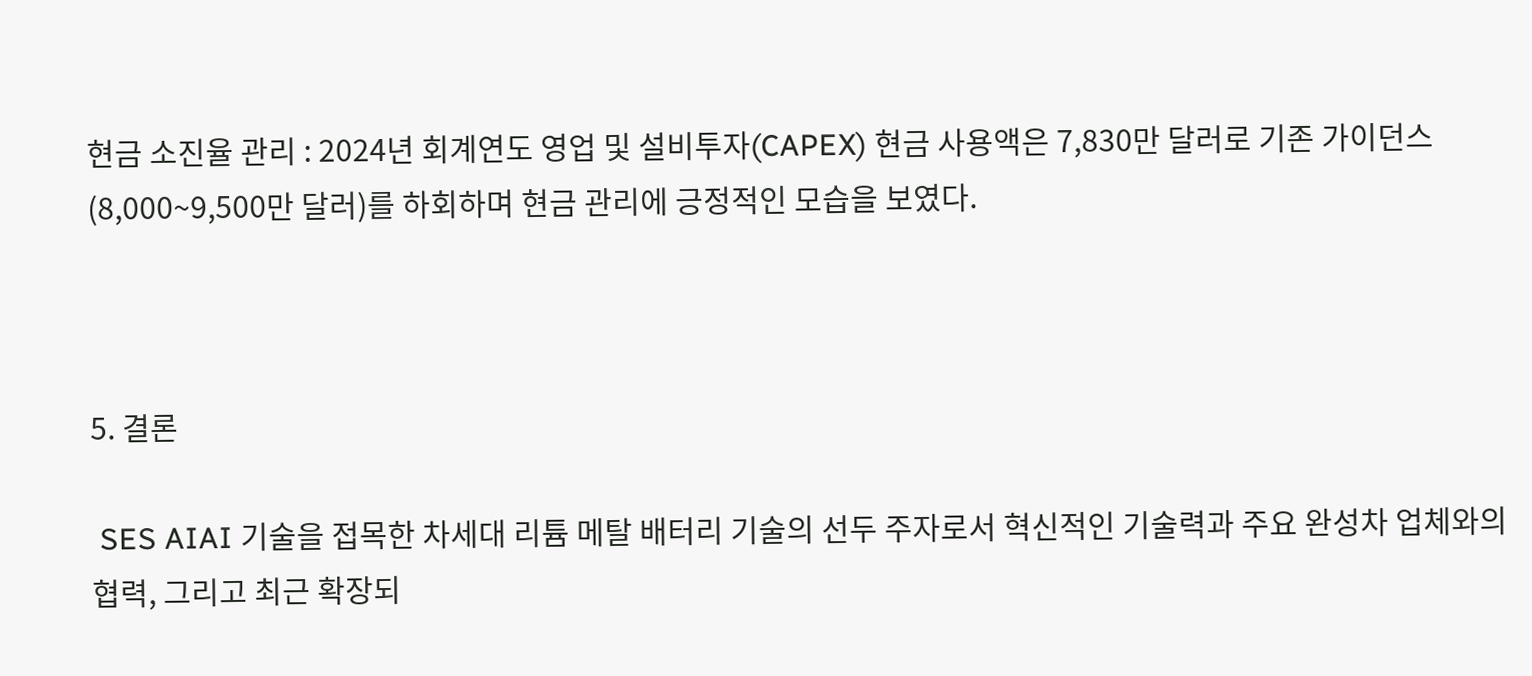현금 소진율 관리 : 2024년 회계연도 영업 및 설비투자(CAPEX) 현금 사용액은 7,830만 달러로 기존 가이던스(8,000~9,500만 달러)를 하회하며 현금 관리에 긍정적인 모습을 보였다.



5. 결론

 SES AIAI 기술을 접목한 차세대 리튬 메탈 배터리 기술의 선두 주자로서 혁신적인 기술력과 주요 완성차 업체와의 협력, 그리고 최근 확장되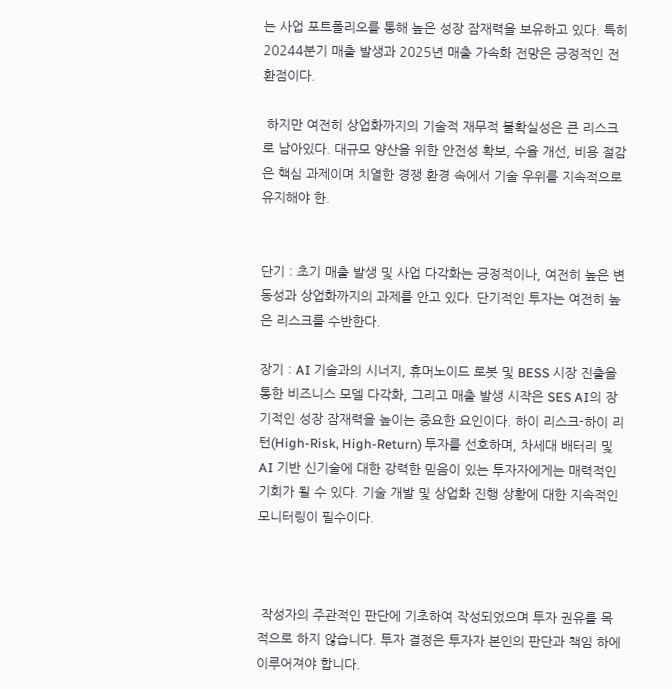는 사업 포트폴리오를 통해 높은 성장 잠재력을 보유하고 있다. 특히 20244분기 매출 발생과 2025년 매출 가속화 전망은 긍정적인 전환점이다.

 하지만 여전히 상업화까지의 기술적 재무적 불확실성은 큰 리스크로 남아있다. 대규모 양산을 위한 안전성 확보, 수율 개선, 비용 절감은 핵심 과제이며 치열한 경쟁 환경 속에서 기술 우위를 지속적으로 유지해야 한.


단기 : 초기 매출 발생 및 사업 다각화는 긍정적이나, 여전히 높은 변동성과 상업화까지의 과제를 안고 있다. 단기적인 투자는 여전히 높은 리스크를 수반한다.

장기 : AI 기술과의 시너지, 휴머노이드 로봇 및 BESS 시장 진출을 통한 비즈니스 모델 다각화, 그리고 매출 발생 시작은 SES AI의 장기적인 성장 잠재력을 높이는 중요한 요인이다. 하이 리스크-하이 리턴(High-Risk, High-Return) 투자를 선호하며, 차세대 배터리 및 AI 기반 신기술에 대한 강력한 믿음이 있는 투자자에게는 매력적인 기회가 될 수 있다. 기술 개발 및 상업화 진행 상황에 대한 지속적인 모니터링이 필수이다.



 작성자의 주관적인 판단에 기초하여 작성되었으며 투자 권유를 목적으로 하지 않습니다. 투자 결정은 투자자 본인의 판단과 책임 하에 이루어져야 합니다.